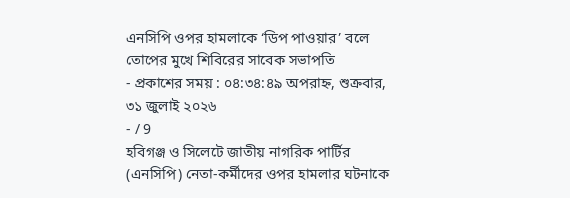এনসিপি ওপর হামলাকে ‘ডিপ পাওয়ার’ বলে তোপের মুখে শিবিরের সাবেক সভাপতি
- প্রকাশের সময় : ০৪:৩৪:৪৯ অপরাহ্ন, শুক্রবার, ৩১ জুলাই ২০২৬
- / 9
হবিগঞ্জ ও সিলেটে জাতীয় নাগরিক পার্টির (এনসিপি) নেতা-কর্মীদের ওপর হামলার ঘটনাকে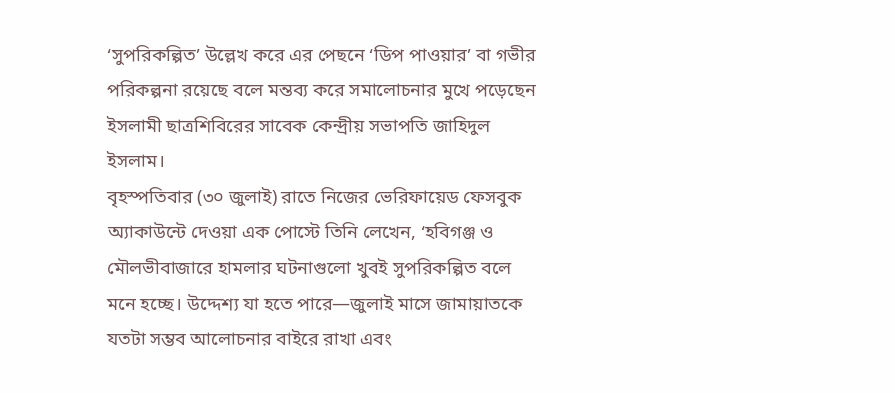‘সুপরিকল্পিত’ উল্লেখ করে এর পেছনে ‘ডিপ পাওয়ার’ বা গভীর পরিকল্পনা রয়েছে বলে মন্তব্য করে সমালোচনার মুখে পড়েছেন ইসলামী ছাত্রশিবিরের সাবেক কেন্দ্রীয় সভাপতি জাহিদুল ইসলাম।
বৃহস্পতিবার (৩০ জুলাই) রাতে নিজের ভেরিফায়েড ফেসবুক অ্যাকাউন্টে দেওয়া এক পোস্টে তিনি লেখেন, ‘হবিগঞ্জ ও মৌলভীবাজারে হামলার ঘটনাগুলো খুবই সুপরিকল্পিত বলে মনে হচ্ছে। উদ্দেশ্য যা হতে পারে—জুলাই মাসে জামায়াতকে যতটা সম্ভব আলোচনার বাইরে রাখা এবং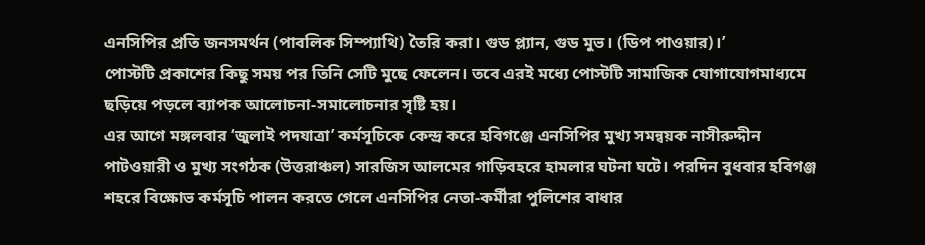এনসিপির প্রতি জনসমর্থন (পাবলিক সিম্প্যাথি) তৈরি করা। গুড প্ল্যান, গুড মুভ। (ডিপ পাওয়ার)।’
পোস্টটি প্রকাশের কিছু সময় পর তিনি সেটি মুছে ফেলেন। তবে এরই মধ্যে পোস্টটি সামাজিক যোগাযোগমাধ্যমে ছড়িয়ে পড়লে ব্যাপক আলোচনা-সমালোচনার সৃষ্টি হয়।
এর আগে মঙ্গলবার ‘জুলাই পদযাত্রা’ কর্মসূচিকে কেন্দ্র করে হবিগঞ্জে এনসিপির মুখ্য সমন্বয়ক নাসীরুদ্দীন পাটওয়ারী ও মুখ্য সংগঠক (উত্তরাঞ্চল) সারজিস আলমের গাড়িবহরে হামলার ঘটনা ঘটে। পরদিন বুধবার হবিগঞ্জ শহরে বিক্ষোভ কর্মসূচি পালন করতে গেলে এনসিপির নেতা-কর্মীরা পুলিশের বাধার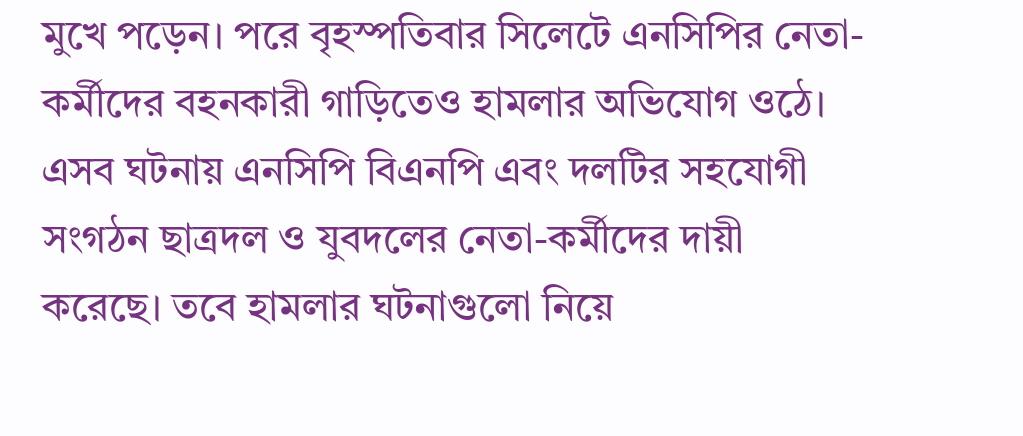মুখে পড়েন। পরে বৃহস্পতিবার সিলেটে এনসিপির নেতা-কর্মীদের বহনকারী গাড়িতেও হামলার অভিযোগ ওঠে।
এসব ঘটনায় এনসিপি বিএনপি এবং দলটির সহযোগী সংগঠন ছাত্রদল ও যুবদলের নেতা-কর্মীদের দায়ী করেছে। তবে হামলার ঘটনাগুলো নিয়ে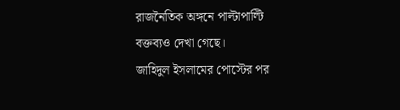রাজনৈতিক অঙ্গনে পাল্টাপাল্টি বক্তব্যও দেখা গেছে।
জাহিদুল ইসলামের পোস্টের পর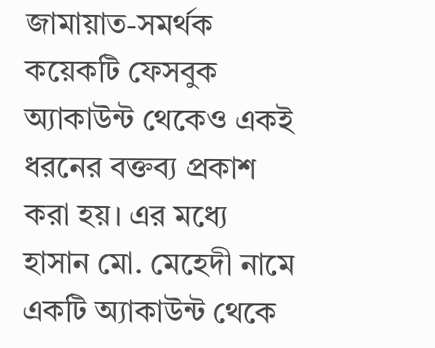জামায়াত-সমর্থক কয়েকটি ফেসবুক অ্যাকাউন্ট থেকেও একই ধরনের বক্তব্য প্রকাশ করা হয়। এর মধ্যে হাসান মো. মেহেদী নামে একটি অ্যাকাউন্ট থেকে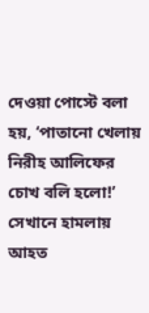দেওয়া পোস্টে বলা হয়, ‘পাতানো খেলায় নিরীহ আলিফের চোখ বলি হলো!’ সেখানে হামলায় আহত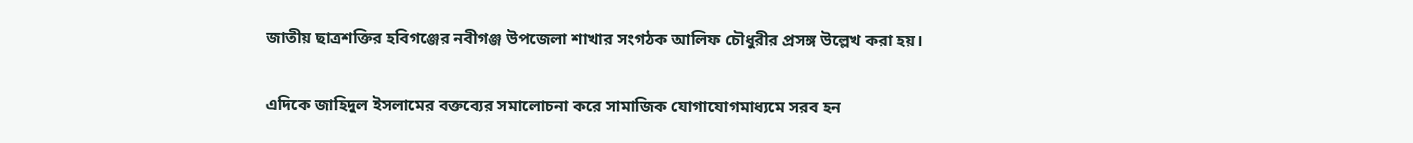জাতীয় ছাত্রশক্তির হবিগঞ্জের নবীগঞ্জ উপজেলা শাখার সংগঠক আলিফ চৌধুরীর প্রসঙ্গ উল্লেখ করা হয়।

এদিকে জাহিদুল ইসলামের বক্তব্যের সমালোচনা করে সামাজিক যোগাযোগমাধ্যমে সরব হন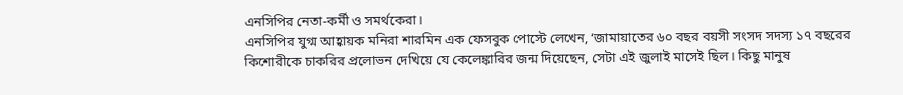এনসিপির নেতা-কর্মী ও সমর্থকেরা।
এনসিপির যুগ্ম আহ্বায়ক মনিরা শারমিন এক ফেসবুক পোস্টে লেখেন, ‘জামায়াতের ৬০ বছর বয়সী সংসদ সদস্য ১৭ বছরের কিশোরীকে চাকরির প্রলোভন দেখিয়ে যে কেলেঙ্কারির জন্ম দিয়েছেন, সেটা এই জুলাই মাসেই ছিল। কিছু মানুষ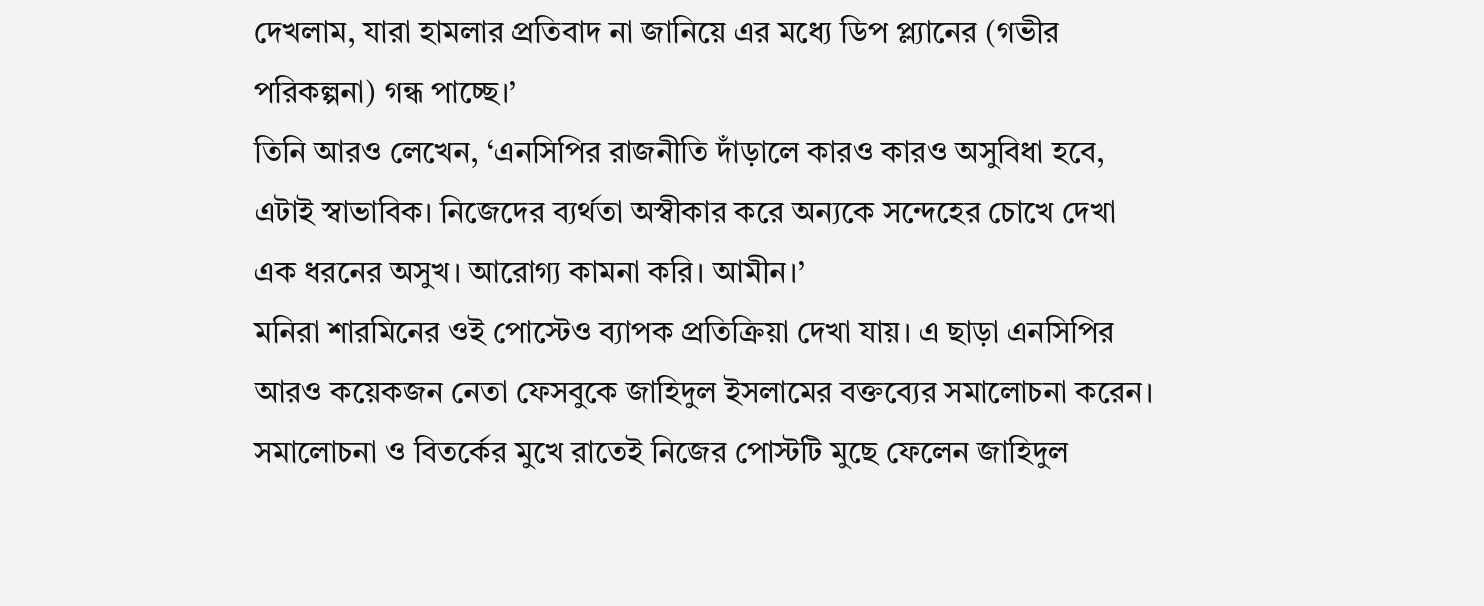দেখলাম, যারা হামলার প্রতিবাদ না জানিয়ে এর মধ্যে ডিপ প্ল্যানের (গভীর পরিকল্পনা) গন্ধ পাচ্ছে।’
তিনি আরও লেখেন, ‘এনসিপির রাজনীতি দাঁড়ালে কারও কারও অসুবিধা হবে, এটাই স্বাভাবিক। নিজেদের ব্যর্থতা অস্বীকার করে অন্যকে সন্দেহের চোখে দেখা এক ধরনের অসুখ। আরোগ্য কামনা করি। আমীন।’
মনিরা শারমিনের ওই পোস্টেও ব্যাপক প্রতিক্রিয়া দেখা যায়। এ ছাড়া এনসিপির আরও কয়েকজন নেতা ফেসবুকে জাহিদুল ইসলামের বক্তব্যের সমালোচনা করেন।
সমালোচনা ও বিতর্কের মুখে রাতেই নিজের পোস্টটি মুছে ফেলেন জাহিদুল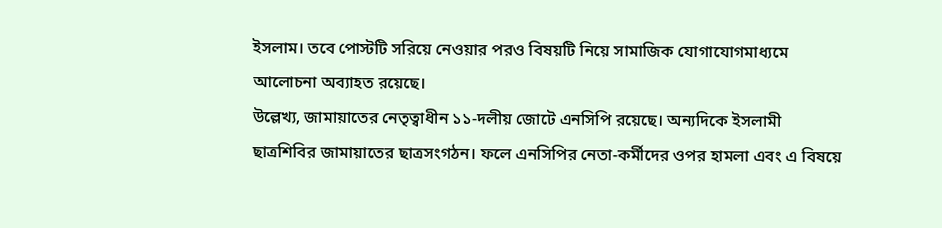ইসলাম। তবে পোস্টটি সরিয়ে নেওয়ার পরও বিষয়টি নিয়ে সামাজিক যোগাযোগমাধ্যমে আলোচনা অব্যাহত রয়েছে।
উল্লেখ্য, জামায়াতের নেতৃত্বাধীন ১১-দলীয় জোটে এনসিপি রয়েছে। অন্যদিকে ইসলামী ছাত্রশিবির জামায়াতের ছাত্রসংগঠন। ফলে এনসিপির নেতা-কর্মীদের ওপর হামলা এবং এ বিষয়ে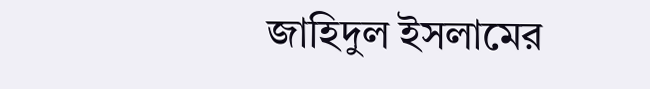জাহিদুল ইসলামের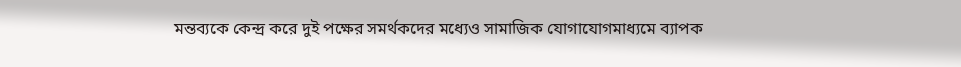মন্তব্যকে কেন্দ্র করে দুই পক্ষের সমর্থকদের মধ্যেও সামাজিক যোগাযোগমাধ্যমে ব্যাপক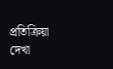প্রতিক্রিয়া দেখা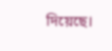দিয়েছে।